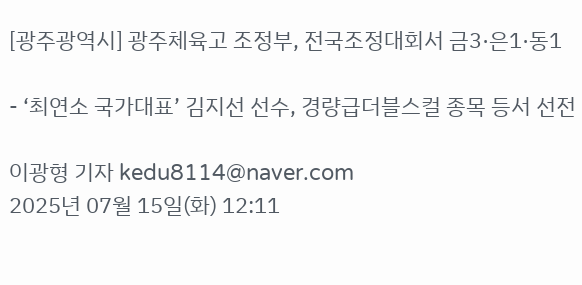[광주광역시] 광주체육고 조정부, 전국조정대회서 금3·은1·동1

- ‘최연소 국가대표’ 김지선 선수, 경량급더블스컬 종목 등서 선전

이광형 기자 kedu8114@naver.com
2025년 07월 15일(화) 12:11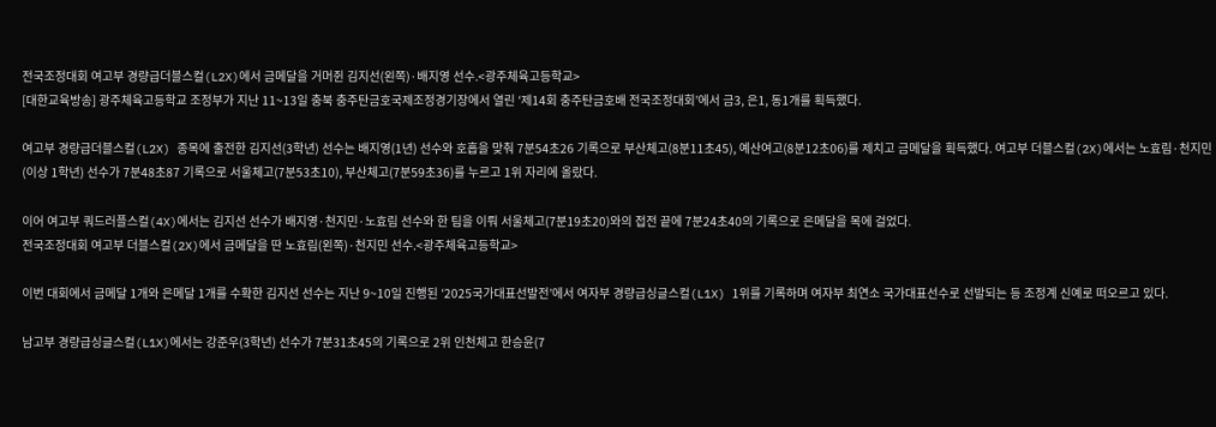전국조정대회 여고부 경량급더블스컬(L2X)에서 금메달을 거머쥔 김지선(왼쪽)·배지영 선수.<광주체육고등학교>
[대한교육방송] 광주체육고등학교 조정부가 지난 11~13일 충북 충주탄금호국제조정경기장에서 열린 ‘제14회 충주탄금호배 전국조정대회’에서 금3, 은1, 동1개를 획득했다.

여고부 경량급더블스컬(L2X) 종목에 출전한 김지선(3학년) 선수는 배지영(1년) 선수와 호흡을 맞춰 7분54초26 기록으로 부산체고(8분11초45), 예산여고(8분12초06)를 제치고 금메달을 획득했다. 여고부 더블스컬(2X)에서는 노효림·천지민(이상 1학년) 선수가 7분48초87 기록으로 서울체고(7분53초10), 부산체고(7분59초36)를 누르고 1위 자리에 올랐다.

이어 여고부 쿼드러플스컬(4X)에서는 김지선 선수가 배지영·천지민·노효림 선수와 한 팀을 이뤄 서울체고(7분19초20)와의 접전 끝에 7분24초40의 기록으로 은메달을 목에 걸었다.
전국조정대회 여고부 더블스컬(2X)에서 금메달을 딴 노효림(왼쪽)·천지민 선수.<광주체육고등학교>

이번 대회에서 금메달 1개와 은메달 1개를 수확한 김지선 선수는 지난 9~10일 진행된 ‘2025국가대표선발전’에서 여자부 경량급싱글스컬(L1X) 1위를 기록하며 여자부 최연소 국가대표선수로 선발되는 등 조정계 신예로 떠오르고 있다.

남고부 경량급싱글스컬(L1X)에서는 강준우(3학년) 선수가 7분31초45의 기록으로 2위 인천체고 한승윤(7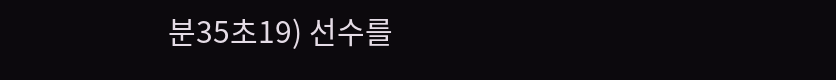분35초19) 선수를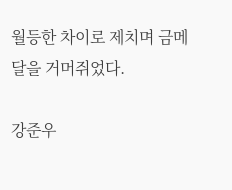월등한 차이로 제치며 금메달을 거머쥐었다.

강준우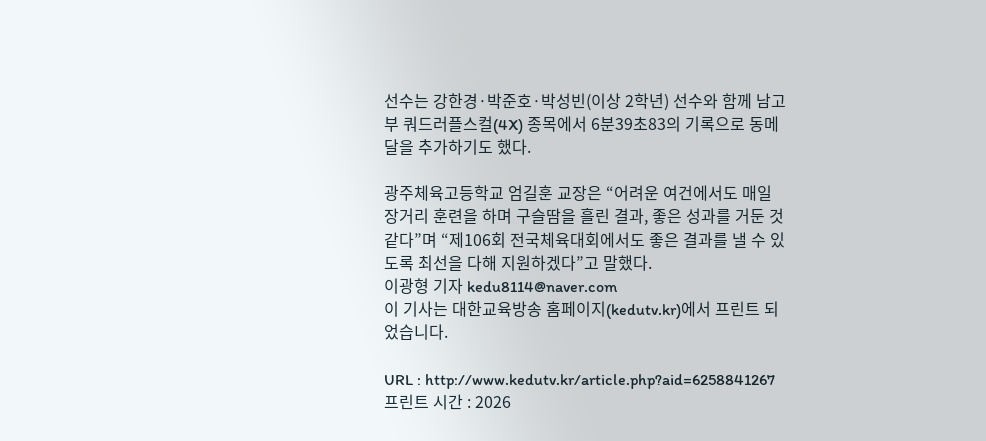선수는 강한경·박준호·박성빈(이상 2학년) 선수와 함께 남고부 쿼드러플스컬(4X) 종목에서 6분39초83의 기록으로 동메달을 추가하기도 했다.

광주체육고등학교 엄길훈 교장은 “어려운 여건에서도 매일 장거리 훈련을 하며 구슬땀을 흘린 결과, 좋은 성과를 거둔 것 같다”며 “제106회 전국체육대회에서도 좋은 결과를 낼 수 있도록 최선을 다해 지원하겠다”고 말했다.
이광형 기자 kedu8114@naver.com
이 기사는 대한교육방송 홈페이지(kedutv.kr)에서 프린트 되었습니다.

URL : http://www.kedutv.kr/article.php?aid=6258841267
프린트 시간 : 2026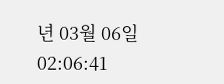년 03월 06일 02:06:41